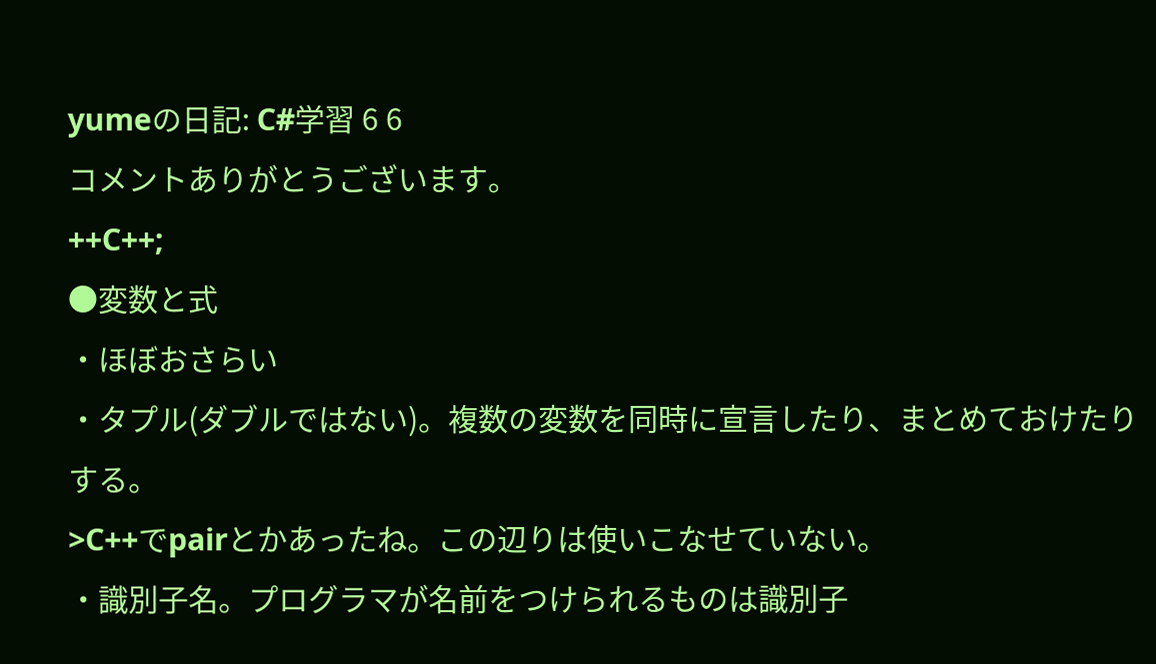yumeの日記: C#学習 6 6
コメントありがとうございます。
++C++;
●変数と式
・ほぼおさらい
・タプル(ダブルではない)。複数の変数を同時に宣言したり、まとめておけたりする。
>C++でpairとかあったね。この辺りは使いこなせていない。
・識別子名。プログラマが名前をつけられるものは識別子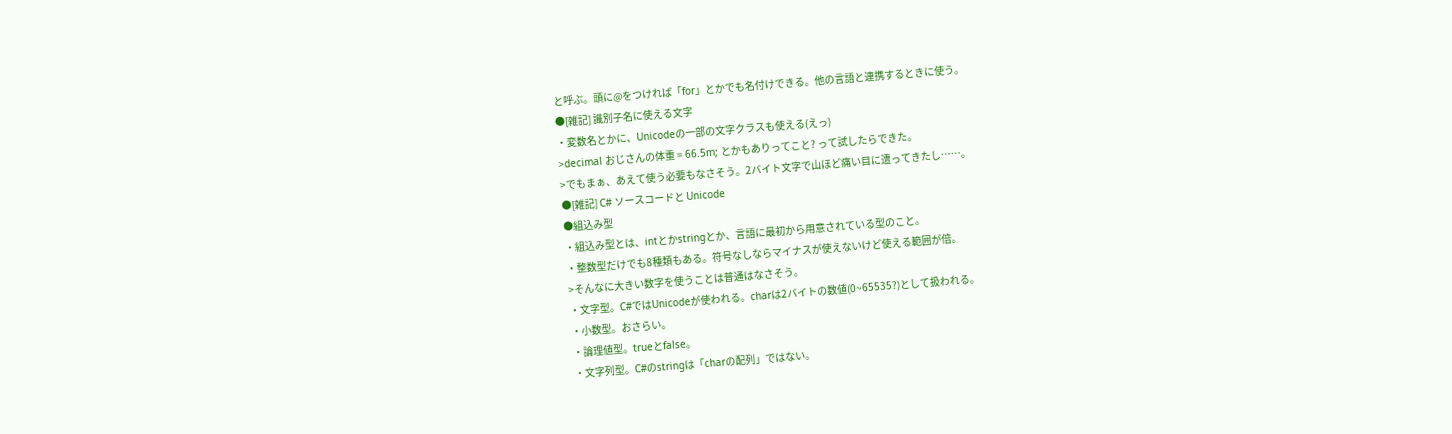と呼ぶ。頭に@をつければ「for」とかでも名付けできる。他の言語と連携するときに使う。
●[雑記] 識別子名に使える文字
・変数名とかに、Unicodeの一部の文字クラスも使える(えっ)
>decimal おじさんの体重 = 66.5m; とかもありってこと? って試したらできた。
>でもまぁ、あえて使う必要もなさそう。2バイト文字で山ほど痛い目に遭ってきたし……。
●[雑記] C# ソースコードと Unicode
●組込み型
・組込み型とは、intとかstringとか、言語に最初から用意されている型のこと。
・整数型だけでも8種類もある。符号なしならマイナスが使えないけど使える範囲が倍。
>そんなに大きい数字を使うことは普通はなさそう。
・文字型。C#ではUnicodeが使われる。charは2バイトの数値(0~65535?)として扱われる。
・小数型。おさらい。
・論理値型。trueとfalse。
・文字列型。C#のstringは「charの配列」ではない。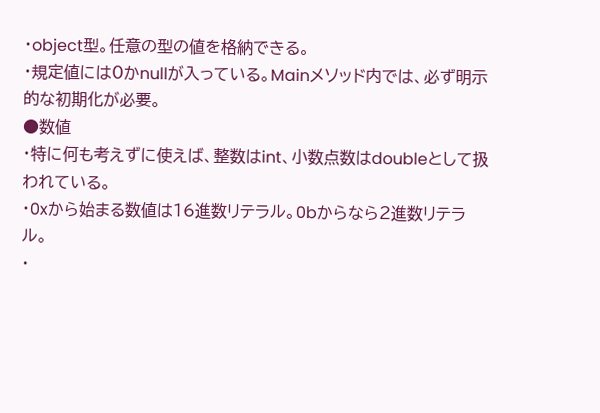・object型。任意の型の値を格納できる。
・規定値には0かnullが入っている。Mainメソッド内では、必ず明示的な初期化が必要。
●数値
・特に何も考えずに使えば、整数はint、小数点数はdoubleとして扱われている。
・0xから始まる数値は16進数リテラル。0bからなら2進数リテラル。
・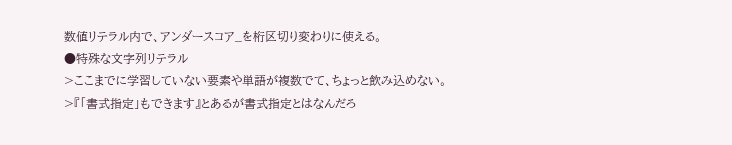数値リテラル内で、アンダースコア_を桁区切り変わりに使える。
●特殊な文字列リテラル
>ここまでに学習していない要素や単語が複数でて、ちょっと飲み込めない。
>『「書式指定」もできます』とあるが書式指定とはなんだろ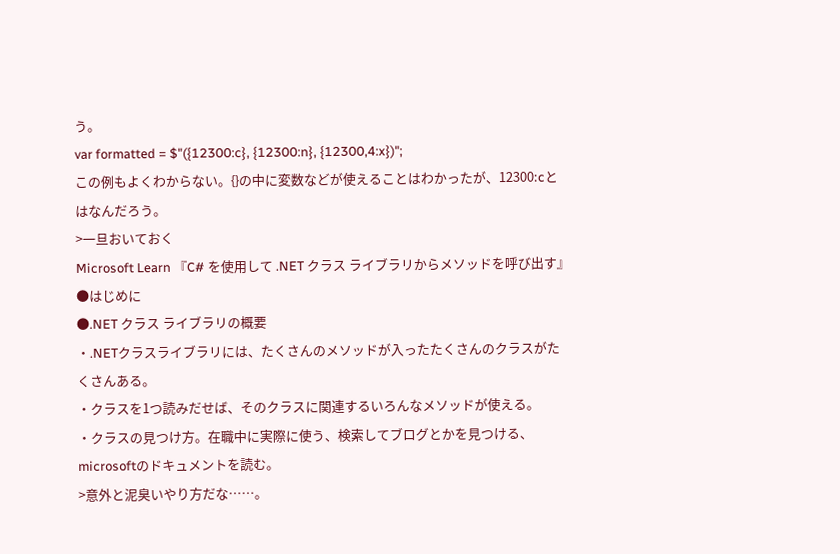う。
var formatted = $"({12300:c}, {12300:n}, {12300,4:x})";
この例もよくわからない。{}の中に変数などが使えることはわかったが、12300:cとはなんだろう。
>一旦おいておく
Microsoft Learn 『C# を使用して .NET クラス ライブラリからメソッドを呼び出す』
●はじめに
●.NET クラス ライブラリの概要
・.NETクラスライブラリには、たくさんのメソッドが入ったたくさんのクラスがたくさんある。
・クラスを1つ読みだせば、そのクラスに関連するいろんなメソッドが使える。
・クラスの見つけ方。在職中に実際に使う、検索してブログとかを見つける、microsoftのドキュメントを読む。
>意外と泥臭いやり方だな……。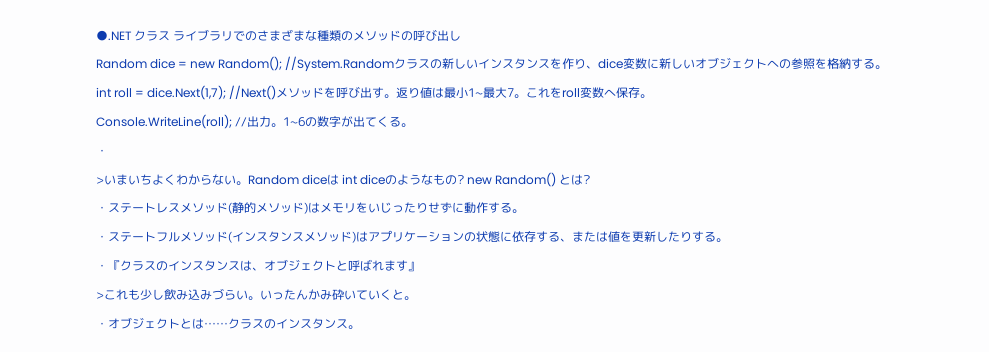●.NET クラス ライブラリでのさまざまな種類のメソッドの呼び出し
Random dice = new Random(); //System.Randomクラスの新しいインスタンスを作り、dice変数に新しいオブジェクトへの参照を格納する。
int roll = dice.Next(1,7); //Next()メソッドを呼び出す。返り値は最小1~最大7。これをroll変数へ保存。
Console.WriteLine(roll); //出力。1~6の数字が出てくる。
・
>いまいちよくわからない。Random diceは int diceのようなもの? new Random() とは?
・ステートレスメソッド(静的メソッド)はメモリをいじったりせずに動作する。
・ステートフルメソッド(インスタンスメソッド)はアプリケーションの状態に依存する、または値を更新したりする。
・『クラスのインスタンスは、オブジェクトと呼ばれます』
>これも少し飲み込みづらい。いったんかみ砕いていくと。
・オブジェクトとは……クラスのインスタンス。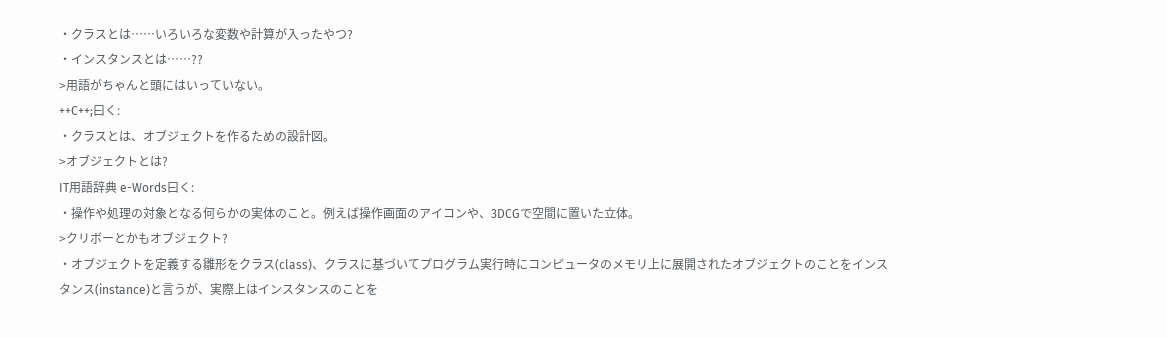・クラスとは……いろいろな変数や計算が入ったやつ?
・インスタンスとは……??
>用語がちゃんと頭にはいっていない。
++C++;曰く:
・クラスとは、オブジェクトを作るための設計図。
>オブジェクトとは?
IT用語辞典 e-Words曰く:
・操作や処理の対象となる何らかの実体のこと。例えば操作画面のアイコンや、3DCGで空間に置いた立体。
>クリボーとかもオブジェクト?
・オブジェクトを定義する雛形をクラス(class)、クラスに基づいてプログラム実行時にコンピュータのメモリ上に展開されたオブジェクトのことをインスタンス(instance)と言うが、実際上はインスタンスのことを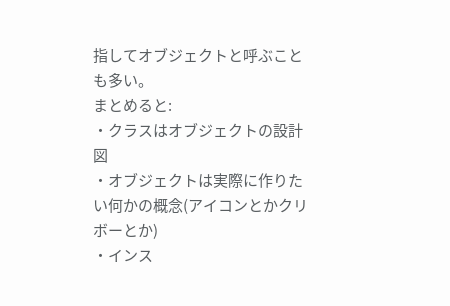指してオブジェクトと呼ぶことも多い。
まとめると:
・クラスはオブジェクトの設計図
・オブジェクトは実際に作りたい何かの概念(アイコンとかクリボーとか)
・インス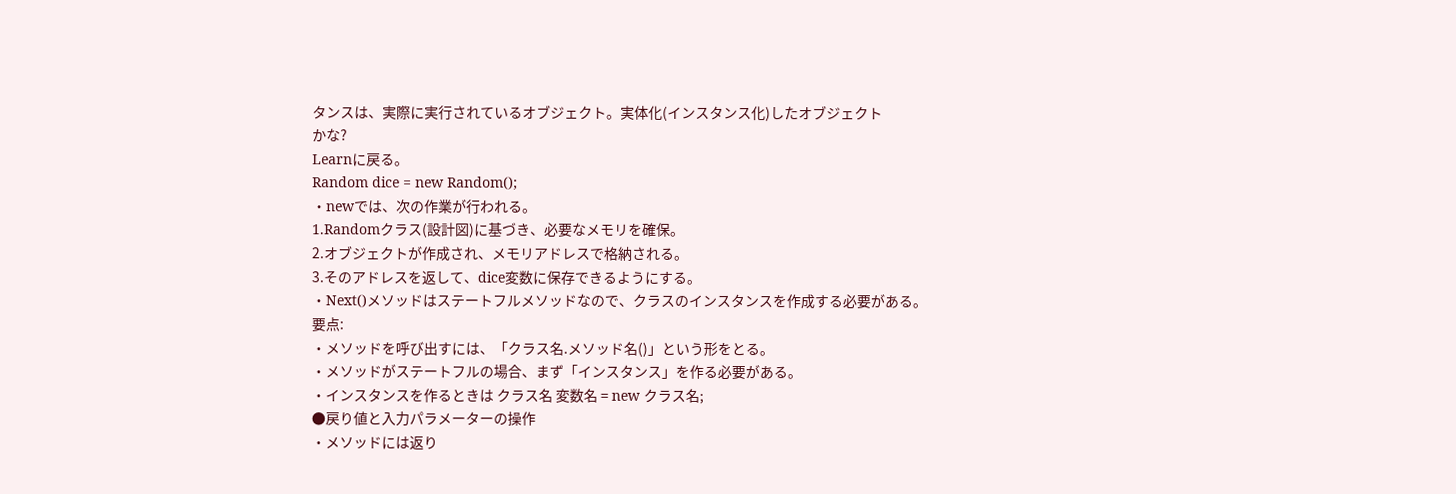タンスは、実際に実行されているオブジェクト。実体化(インスタンス化)したオブジェクト
かな?
Learnに戻る。
Random dice = new Random();
・newでは、次の作業が行われる。
1.Randomクラス(設計図)に基づき、必要なメモリを確保。
2.オブジェクトが作成され、メモリアドレスで格納される。
3.そのアドレスを返して、dice変数に保存できるようにする。
・Next()メソッドはステートフルメソッドなので、クラスのインスタンスを作成する必要がある。
要点:
・メソッドを呼び出すには、「クラス名.メソッド名()」という形をとる。
・メソッドがステートフルの場合、まず「インスタンス」を作る必要がある。
・インスタンスを作るときは クラス名 変数名 = new クラス名;
●戻り値と入力パラメーターの操作
・メソッドには返り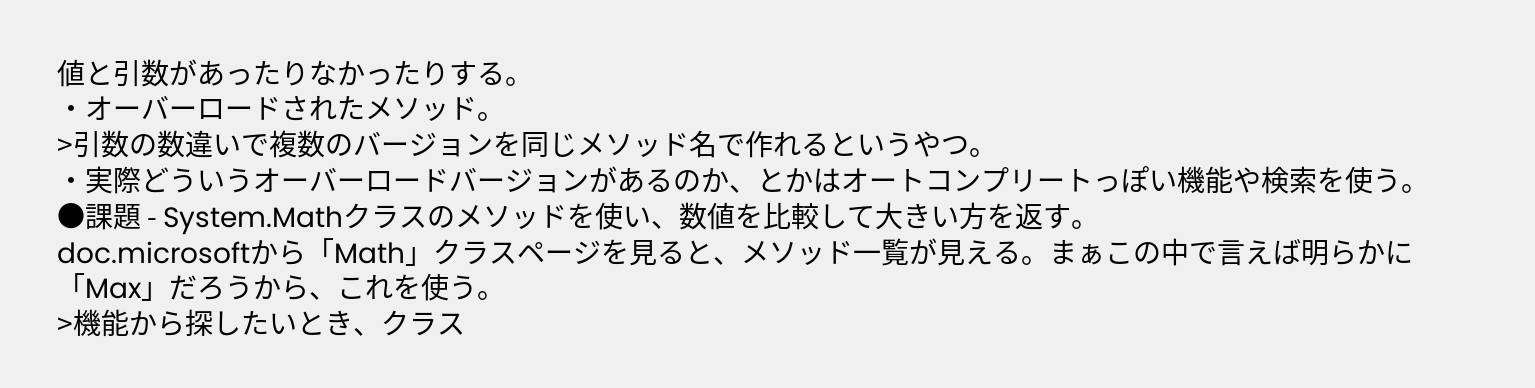値と引数があったりなかったりする。
・オーバーロードされたメソッド。
>引数の数違いで複数のバージョンを同じメソッド名で作れるというやつ。
・実際どういうオーバーロードバージョンがあるのか、とかはオートコンプリートっぽい機能や検索を使う。
●課題 - System.Mathクラスのメソッドを使い、数値を比較して大きい方を返す。
doc.microsoftから「Math」クラスページを見ると、メソッド一覧が見える。まぁこの中で言えば明らかに「Max」だろうから、これを使う。
>機能から探したいとき、クラス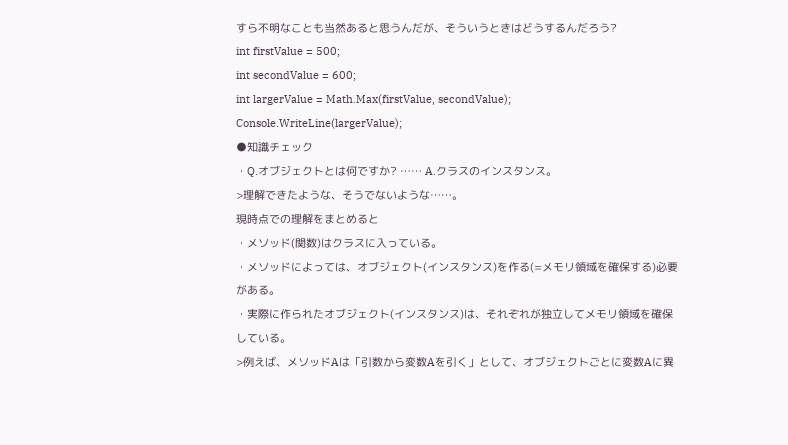すら不明なことも当然あると思うんだが、そういうときはどうするんだろう?
int firstValue = 500;
int secondValue = 600;
int largerValue = Math.Max(firstValue, secondValue);
Console.WriteLine(largerValue);
●知識チェック
・Q.オブジェクトとは何ですか? …… A.クラスのインスタンス。
>理解できたような、そうでないような……。
現時点での理解をまとめると
・メソッド(関数)はクラスに入っている。
・メソッドによっては、オブジェクト(インスタンス)を作る(=メモリ領域を確保する)必要がある。
・実際に作られたオブジェクト(インスタンス)は、それぞれが独立してメモリ領域を確保している。
>例えば、メソッドAは「引数から変数Aを引く」として、オブジェクトごとに変数Aに異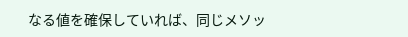なる値を確保していれば、同じメソッ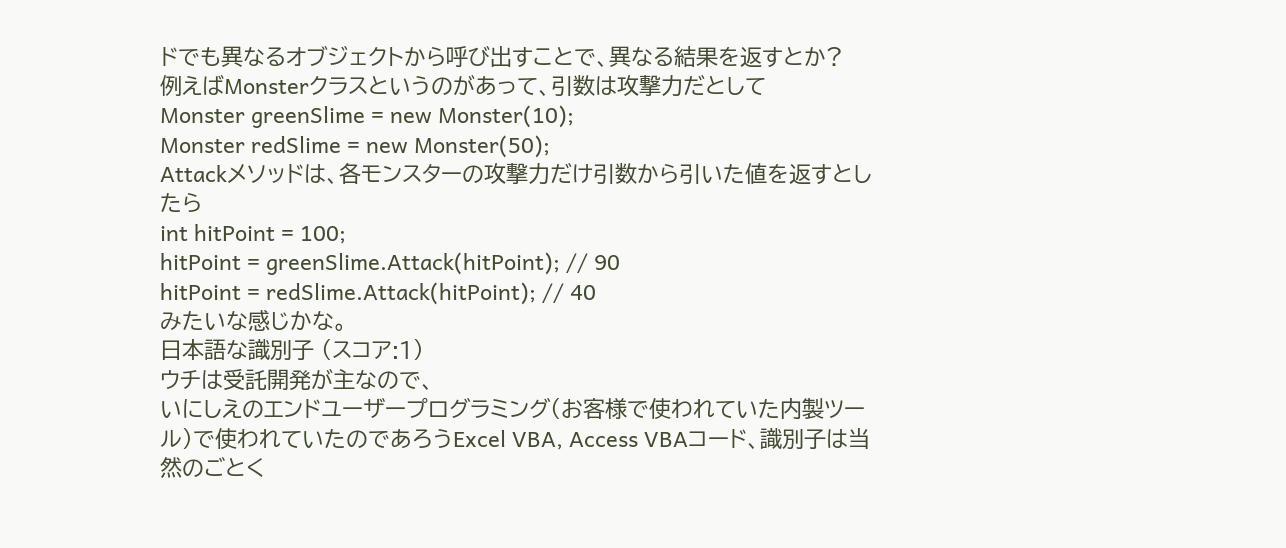ドでも異なるオブジェクトから呼び出すことで、異なる結果を返すとか?
例えばMonsterクラスというのがあって、引数は攻撃力だとして
Monster greenSlime = new Monster(10);
Monster redSlime = new Monster(50);
Attackメソッドは、各モンスターの攻撃力だけ引数から引いた値を返すとしたら
int hitPoint = 100;
hitPoint = greenSlime.Attack(hitPoint); // 90
hitPoint = redSlime.Attack(hitPoint); // 40
みたいな感じかな。
日本語な識別子 (スコア:1)
ウチは受託開発が主なので、
いにしえのエンドユーザープログラミング(お客様で使われていた内製ツール)で使われていたのであろうExcel VBA, Access VBAコード、識別子は当然のごとく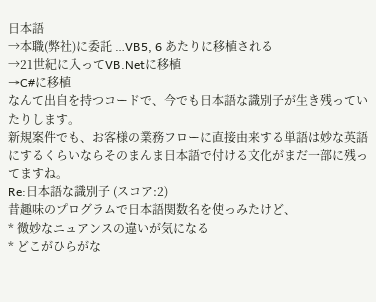日本語
→本職(弊社)に委託 …VB5, 6 あたりに移植される
→21世紀に入ってVB.Netに移植
→C#に移植
なんて出自を持つコードで、今でも日本語な識別子が生き残っていたりします。
新規案件でも、お客様の業務フローに直接由来する単語は妙な英語にするくらいならそのまんま日本語で付ける文化がまだ一部に残ってますね。
Re:日本語な識別子 (スコア:2)
昔趣味のプログラムで日本語関数名を使っみたけど、
* 微妙なニュアンスの違いが気になる
* どこがひらがな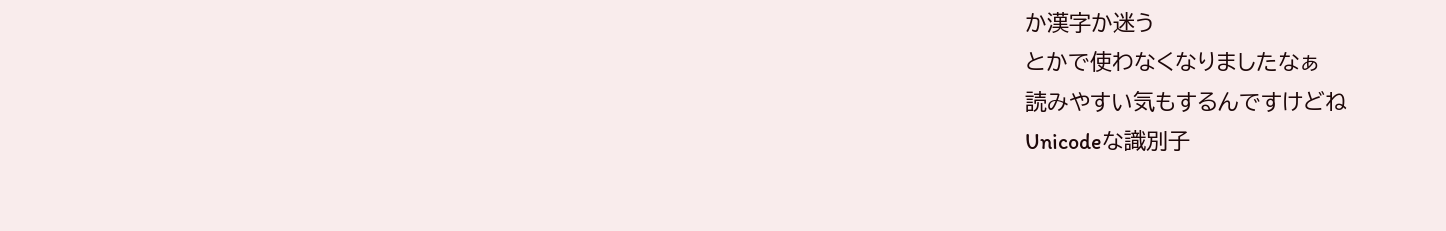か漢字か迷う
とかで使わなくなりましたなぁ
読みやすい気もするんですけどね
Unicodeな識別子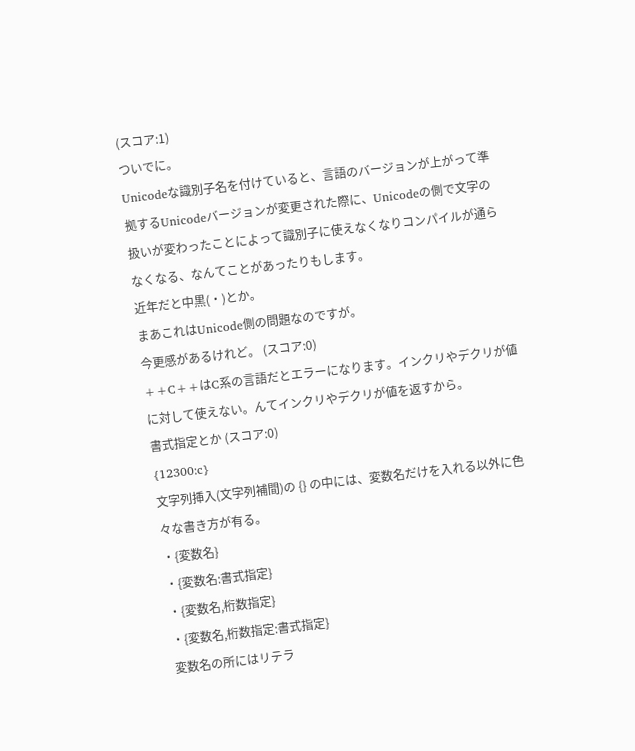(スコア:1)
ついでに。
Unicodeな識別子名を付けていると、言語のバージョンが上がって準拠するUnicodeバージョンが変更された際に、Unicodeの側で文字の扱いが変わったことによって識別子に使えなくなりコンパイルが通らなくなる、なんてことがあったりもします。
近年だと中黒(・)とか。
まあこれはUnicode側の問題なのですが。
今更感があるけれど。 (スコア:0)
++C++はC系の言語だとエラーになります。インクリやデクリが値に対して使えない。んてインクリやデクリが値を返すから。
書式指定とか (スコア:0)
{12300:c}
文字列挿入(文字列補間)の {} の中には、変数名だけを入れる以外に色々な書き方が有る。
・{変数名}
・{変数名:書式指定}
・{変数名,桁数指定}
・{変数名,桁数指定:書式指定}
変数名の所にはリテラ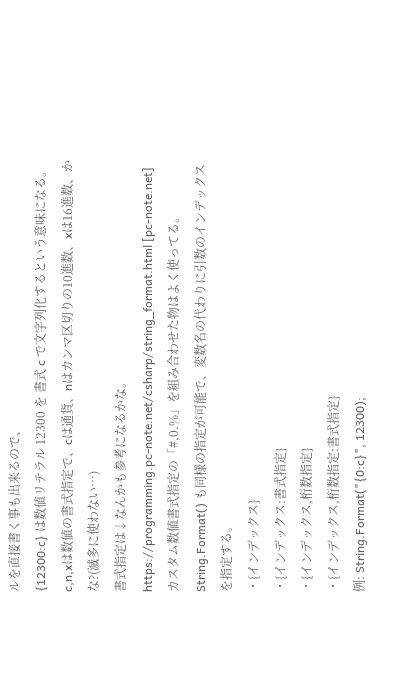ルを直接書く事も出来るので、
{12300:c} は数値リテラル 12300 を 書式 c で文字列化するという意味になる。
c,n,xは数値の書式指定で、cは通貨、nはカンマ区切りの10進数、xは16進数、かな?(滅多に使わない…)
書式指定は↓なんかも参考になるかな。
https://programming.pc-note.net/csharp/string_format.html [pc-note.net]
カスタム数値書式指定の「#,0.%」を組み合わせた物はよく使ってる。
String.Format() も同様の指定が可能で、変数名の代わりに引数のインデックスを指定する。
・{インデックス}
・{インデックス:書式指定}
・{インデックス,桁数指定}
・{インデックス,桁数指定:書式指定}
例: String.Format("{0:c}", 12300);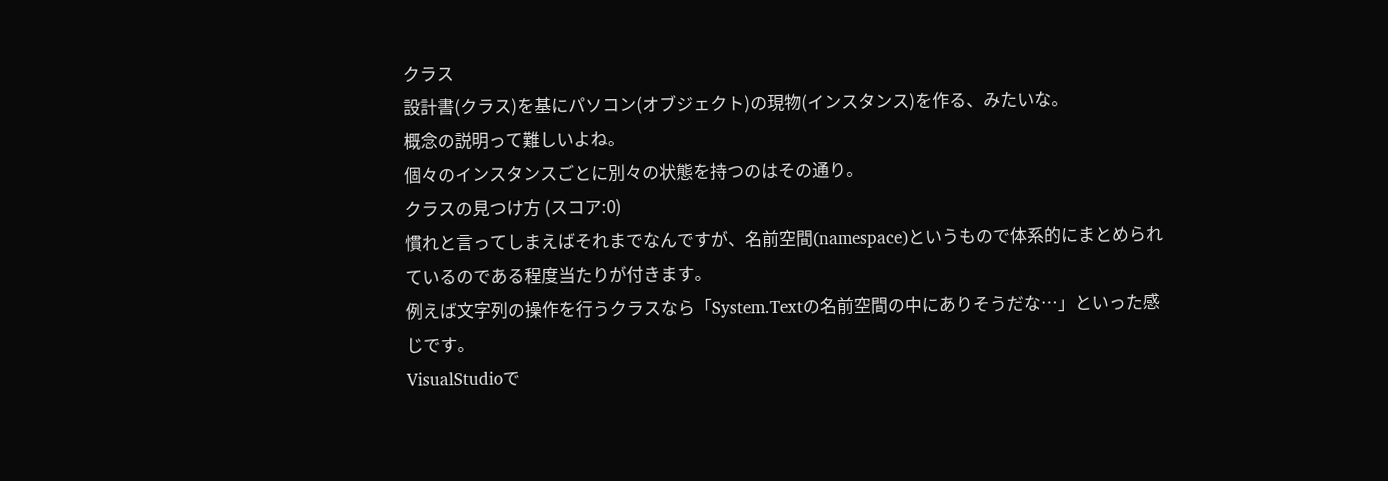クラス
設計書(クラス)を基にパソコン(オブジェクト)の現物(インスタンス)を作る、みたいな。
概念の説明って難しいよね。
個々のインスタンスごとに別々の状態を持つのはその通り。
クラスの見つけ方 (スコア:0)
慣れと言ってしまえばそれまでなんですが、名前空間(namespace)というもので体系的にまとめられているのである程度当たりが付きます。
例えば文字列の操作を行うクラスなら「System.Textの名前空間の中にありそうだな…」といった感じです。
VisualStudioで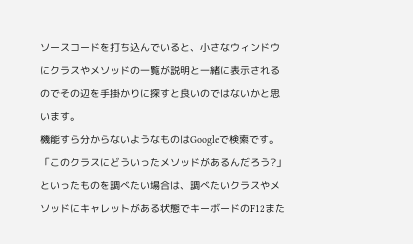ソースコードを打ち込んでいると、小さなウィンドウにクラスやメソッドの一覧が説明と一緒に表示されるのでその辺を手掛かりに探すと良いのではないかと思います。
機能すら分からないようなものはGoogleで検索です。
「このクラスにどういったメソッドがあるんだろう?」といったものを調べたい場合は、調べたいクラスやメソッドにキャレットがある状態でキーボードのF12また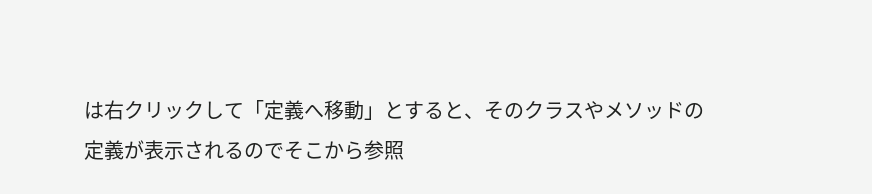は右クリックして「定義へ移動」とすると、そのクラスやメソッドの定義が表示されるのでそこから参照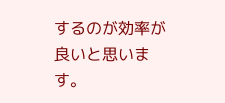するのが効率が良いと思います。